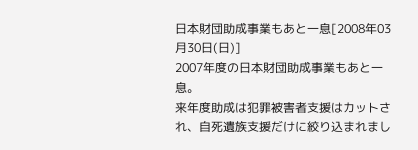日本財団助成事業もあと一息[2008年03月30日(日)]
2007年度の日本財団助成事業もあと一息。
来年度助成は犯罪被害者支援はカットされ、自死遺族支援だけに絞り込まれまし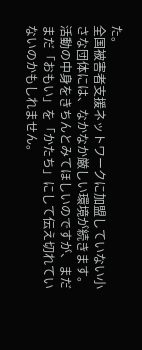た。
全国被害者支援ネットワークに加盟していない小さな団体には、なかなか厳しい環境が続きます。活動の中身をきちんとみてほしいのですが、まだまだ「おもい」を「かたち」にして伝え切れていないのかもしれません。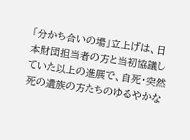「分かち合いの場」立上げは、日本財団担当者の方と当初協議していた以上の進展で、自死・突然死の遺族の方たちのゆるやかな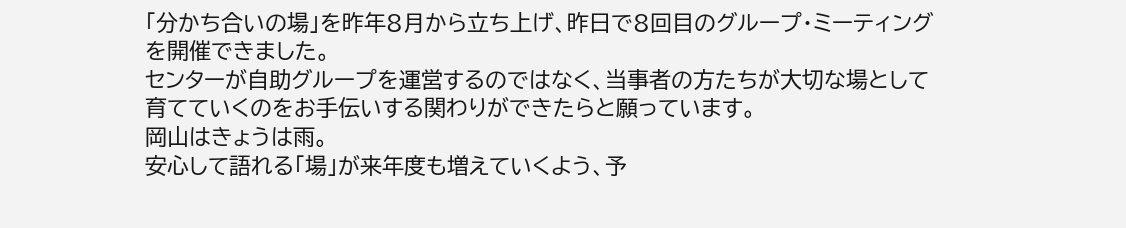「分かち合いの場」を昨年8月から立ち上げ、昨日で8回目のグループ・ミーティングを開催できました。
センターが自助グループを運営するのではなく、当事者の方たちが大切な場として育てていくのをお手伝いする関わりができたらと願っています。
岡山はきょうは雨。
安心して語れる「場」が来年度も増えていくよう、予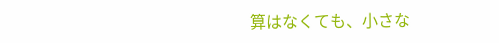算はなくても、小さな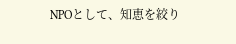NPOとして、知恵を絞り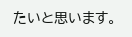たいと思います。